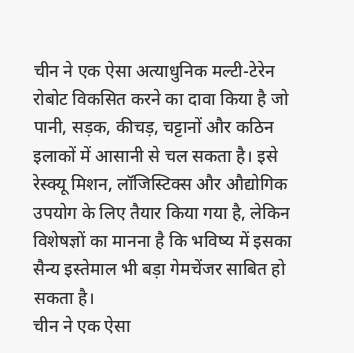चीन ने एक ऐसा अत्याधुनिक मल्टी-टेरेन रोबोट विकसित करने का दावा किया है जो पानी, सड़क, कीचड़, चट्टानों और कठिन इलाकों में आसानी से चल सकता है। इसे रेस्क्यू मिशन, लॉजिस्टिक्स और औद्योगिक उपयोग के लिए तैयार किया गया है, लेकिन विशेषज्ञों का मानना है कि भविष्य में इसका सैन्य इस्तेमाल भी बड़ा गेमचेंजर साबित हो सकता है।
चीन ने एक ऐसा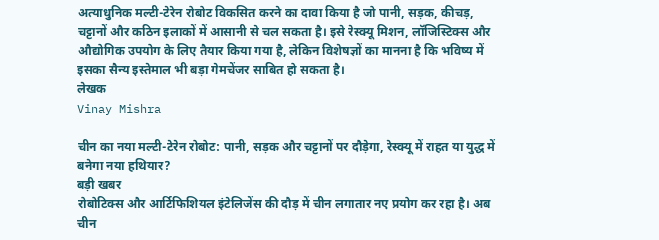अत्याधुनिक मल्टी-टेरेन रोबोट विकसित करने का दावा किया है जो पानी, सड़क, कीचड़, चट्टानों और कठिन इलाकों में आसानी से चल सकता है। इसे रेस्क्यू मिशन, लॉजिस्टिक्स और औद्योगिक उपयोग के लिए तैयार किया गया है, लेकिन विशेषज्ञों का मानना है कि भविष्य में इसका सैन्य इस्तेमाल भी बड़ा गेमचेंजर साबित हो सकता है।
लेखक
Vinay Mishra

चीन का नया मल्टी-टेरेन रोबोट: पानी, सड़क और चट्टानों पर दौड़ेगा, रेस्क्यू में राहत या युद्ध में बनेगा नया हथियार?
बड़ी खबर
रोबोटिक्स और आर्टिफिशियल इंटेलिजेंस की दौड़ में चीन लगातार नए प्रयोग कर रहा है। अब चीन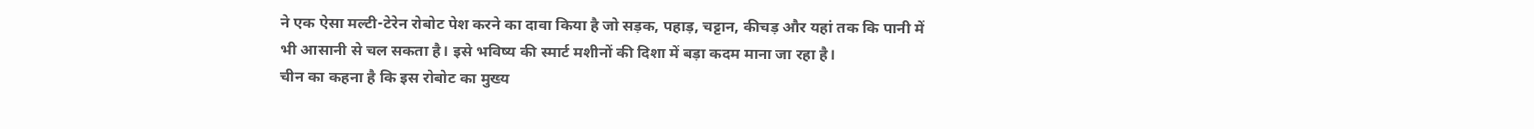ने एक ऐसा मल्टी-टेरेन रोबोट पेश करने का दावा किया है जो सड़क, पहाड़, चट्टान, कीचड़ और यहां तक कि पानी में भी आसानी से चल सकता है। इसे भविष्य की स्मार्ट मशीनों की दिशा में बड़ा कदम माना जा रहा है।
चीन का कहना है कि इस रोबोट का मुख्य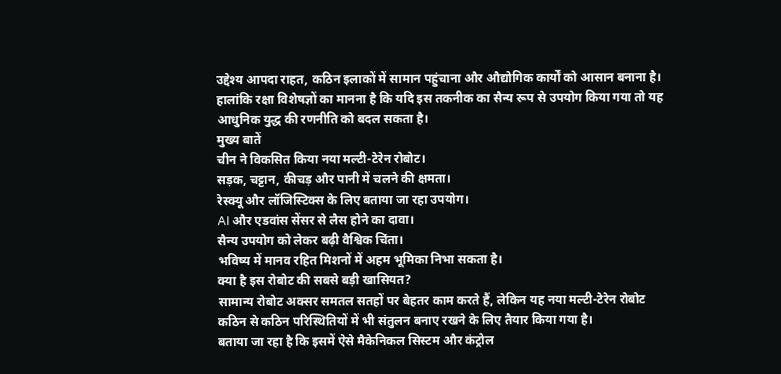उद्देश्य आपदा राहत, कठिन इलाकों में सामान पहुंचाना और औद्योगिक कार्यों को आसान बनाना है। हालांकि रक्षा विशेषज्ञों का मानना है कि यदि इस तकनीक का सैन्य रूप से उपयोग किया गया तो यह आधुनिक युद्ध की रणनीति को बदल सकता है।
मुख्य बातें
चीन ने विकसित किया नया मल्टी-टेरेन रोबोट।
सड़क, चट्टान, कीचड़ और पानी में चलने की क्षमता।
रेस्क्यू और लॉजिस्टिक्स के लिए बताया जा रहा उपयोग।
AI और एडवांस सेंसर से लैस होने का दावा।
सैन्य उपयोग को लेकर बढ़ी वैश्विक चिंता।
भविष्य में मानव रहित मिशनों में अहम भूमिका निभा सकता है।
क्या है इस रोबोट की सबसे बड़ी खासियत?
सामान्य रोबोट अक्सर समतल सतहों पर बेहतर काम करते हैं, लेकिन यह नया मल्टी-टेरेन रोबोट कठिन से कठिन परिस्थितियों में भी संतुलन बनाए रखने के लिए तैयार किया गया है।
बताया जा रहा है कि इसमें ऐसे मैकेनिकल सिस्टम और कंट्रोल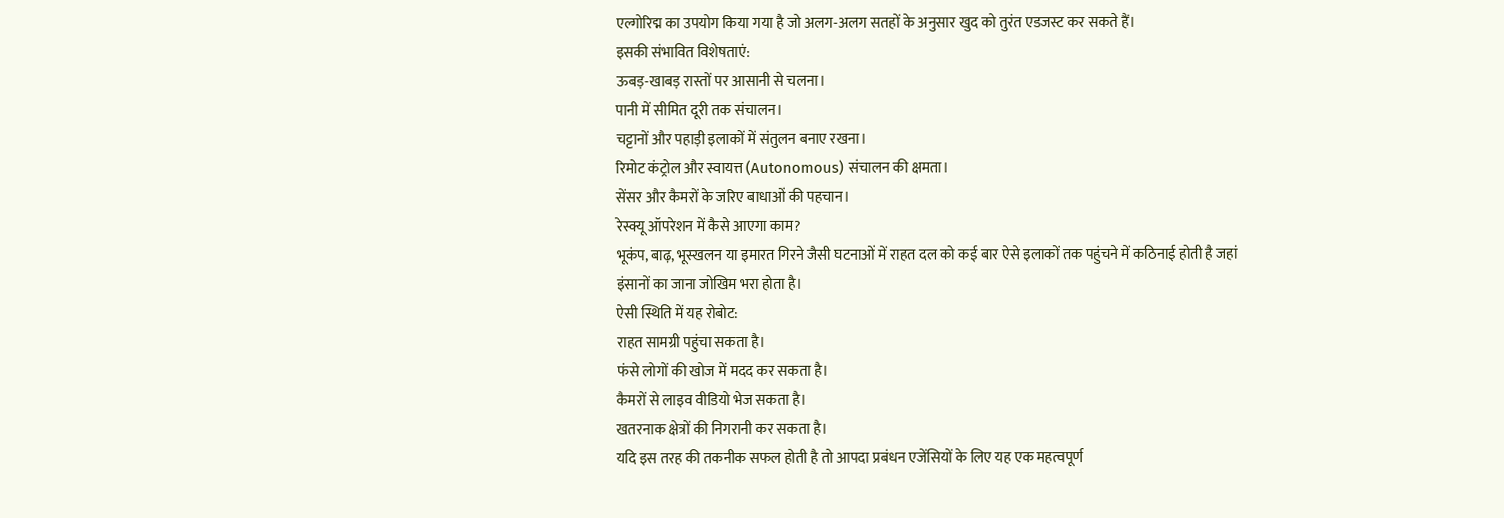एल्गोरिद्म का उपयोग किया गया है जो अलग-अलग सतहों के अनुसार खुद को तुरंत एडजस्ट कर सकते हैं।
इसकी संभावित विशेषताएं:
ऊबड़-खाबड़ रास्तों पर आसानी से चलना।
पानी में सीमित दूरी तक संचालन।
चट्टानों और पहाड़ी इलाकों में संतुलन बनाए रखना।
रिमोट कंट्रोल और स्वायत्त (Autonomous) संचालन की क्षमता।
सेंसर और कैमरों के जरिए बाधाओं की पहचान।
रेस्क्यू ऑपरेशन में कैसे आएगा काम?
भूकंप, बाढ़, भूस्खलन या इमारत गिरने जैसी घटनाओं में राहत दल को कई बार ऐसे इलाकों तक पहुंचने में कठिनाई होती है जहां इंसानों का जाना जोखिम भरा होता है।
ऐसी स्थिति में यह रोबोट:
राहत सामग्री पहुंचा सकता है।
फंसे लोगों की खोज में मदद कर सकता है।
कैमरों से लाइव वीडियो भेज सकता है।
खतरनाक क्षेत्रों की निगरानी कर सकता है।
यदि इस तरह की तकनीक सफल होती है तो आपदा प्रबंधन एजेंसियों के लिए यह एक महत्वपूर्ण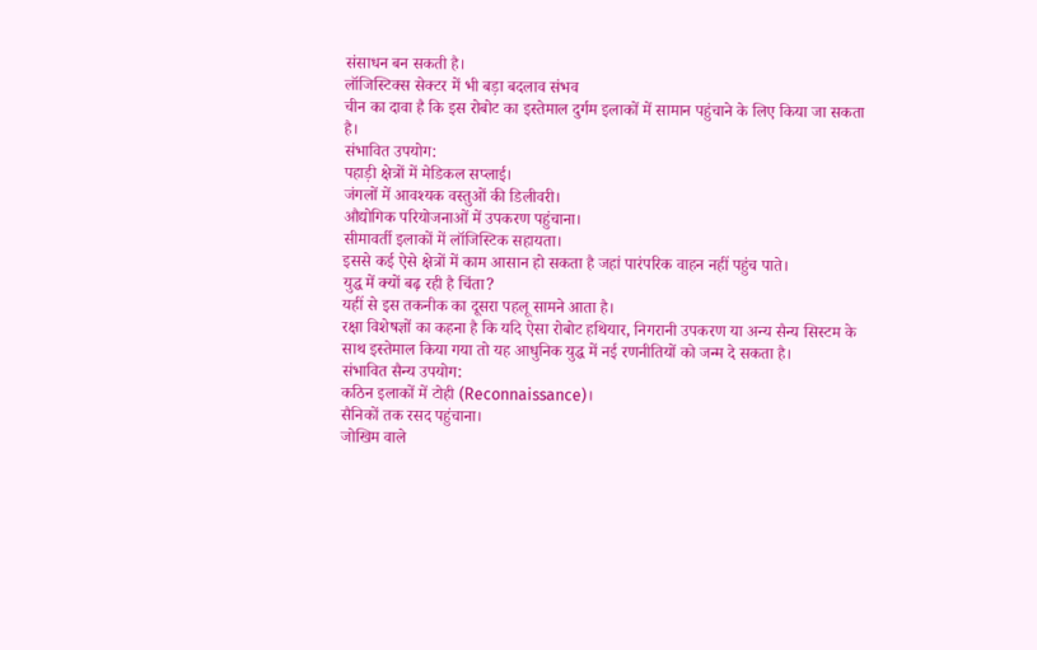संसाधन बन सकती है।
लॉजिस्टिक्स सेक्टर में भी बड़ा बदलाव संभव
चीन का दावा है कि इस रोबोट का इस्तेमाल दुर्गम इलाकों में सामान पहुंचाने के लिए किया जा सकता है।
संभावित उपयोग:
पहाड़ी क्षेत्रों में मेडिकल सप्लाई।
जंगलों में आवश्यक वस्तुओं की डिलीवरी।
औद्योगिक परियोजनाओं में उपकरण पहुंचाना।
सीमावर्ती इलाकों में लॉजिस्टिक सहायता।
इससे कई ऐसे क्षेत्रों में काम आसान हो सकता है जहां पारंपरिक वाहन नहीं पहुंच पाते।
युद्ध में क्यों बढ़ रही है चिंता?
यहीं से इस तकनीक का दूसरा पहलू सामने आता है।
रक्षा विशेषज्ञों का कहना है कि यदि ऐसा रोबोट हथियार, निगरानी उपकरण या अन्य सैन्य सिस्टम के साथ इस्तेमाल किया गया तो यह आधुनिक युद्ध में नई रणनीतियों को जन्म दे सकता है।
संभावित सैन्य उपयोग:
कठिन इलाकों में टोही (Reconnaissance)।
सैनिकों तक रसद पहुंचाना।
जोखिम वाले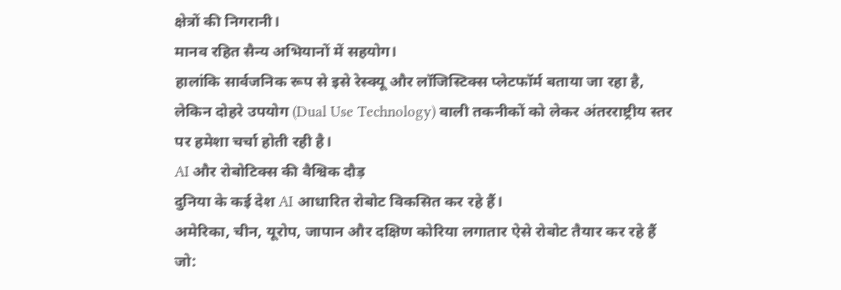क्षेत्रों की निगरानी।
मानव रहित सैन्य अभियानों में सहयोग।
हालांकि सार्वजनिक रूप से इसे रेस्क्यू और लॉजिस्टिक्स प्लेटफॉर्म बताया जा रहा है, लेकिन दोहरे उपयोग (Dual Use Technology) वाली तकनीकों को लेकर अंतरराष्ट्रीय स्तर पर हमेशा चर्चा होती रही है।
AI और रोबोटिक्स की वैश्विक दौड़
दुनिया के कई देश AI आधारित रोबोट विकसित कर रहे हैं।
अमेरिका, चीन, यूरोप, जापान और दक्षिण कोरिया लगातार ऐसे रोबोट तैयार कर रहे हैं जो: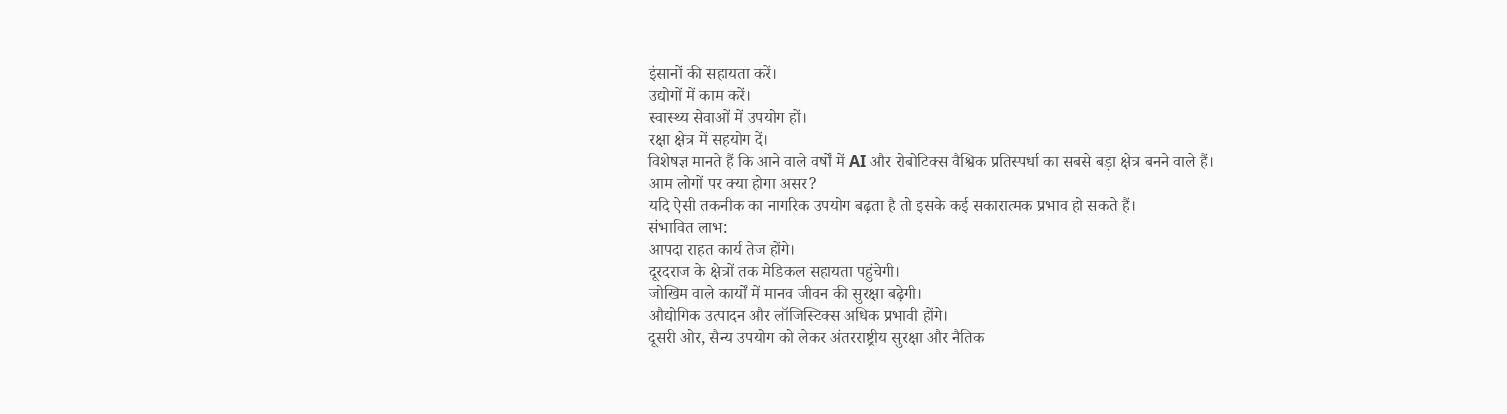इंसानों की सहायता करें।
उद्योगों में काम करें।
स्वास्थ्य सेवाओं में उपयोग हों।
रक्षा क्षेत्र में सहयोग दें।
विशेषज्ञ मानते हैं कि आने वाले वर्षों में AI और रोबोटिक्स वैश्विक प्रतिस्पर्धा का सबसे बड़ा क्षेत्र बनने वाले हैं।
आम लोगों पर क्या होगा असर?
यदि ऐसी तकनीक का नागरिक उपयोग बढ़ता है तो इसके कई सकारात्मक प्रभाव हो सकते हैं।
संभावित लाभ:
आपदा राहत कार्य तेज होंगे।
दूरदराज के क्षेत्रों तक मेडिकल सहायता पहुंचेगी।
जोखिम वाले कार्यों में मानव जीवन की सुरक्षा बढ़ेगी।
औद्योगिक उत्पादन और लॉजिस्टिक्स अधिक प्रभावी होंगे।
दूसरी ओर, सैन्य उपयोग को लेकर अंतरराष्ट्रीय सुरक्षा और नैतिक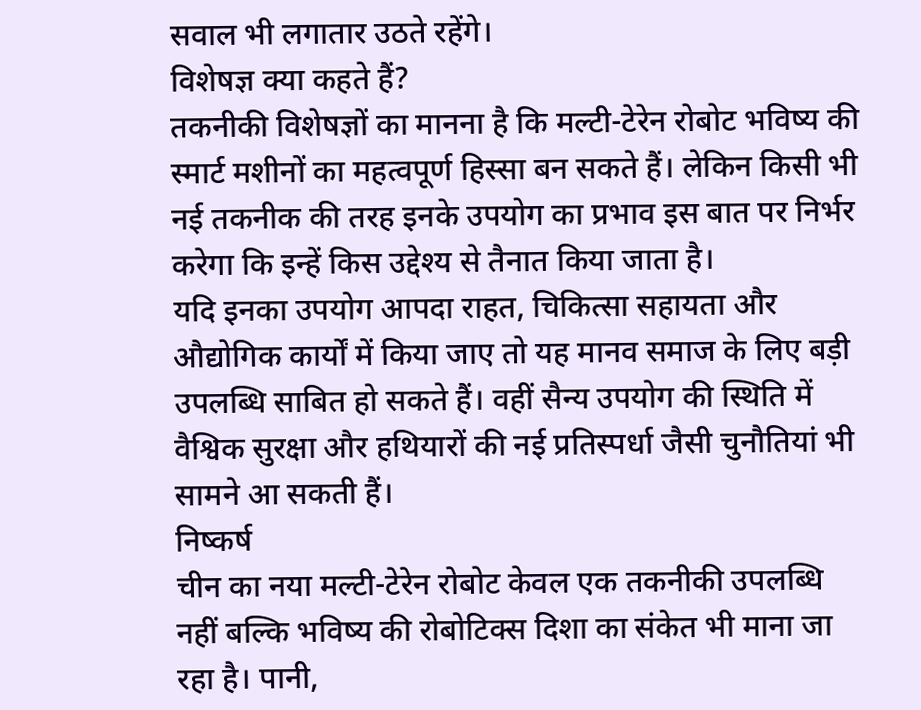सवाल भी लगातार उठते रहेंगे।
विशेषज्ञ क्या कहते हैं?
तकनीकी विशेषज्ञों का मानना है कि मल्टी-टेरेन रोबोट भविष्य की स्मार्ट मशीनों का महत्वपूर्ण हिस्सा बन सकते हैं। लेकिन किसी भी नई तकनीक की तरह इनके उपयोग का प्रभाव इस बात पर निर्भर करेगा कि इन्हें किस उद्देश्य से तैनात किया जाता है।
यदि इनका उपयोग आपदा राहत, चिकित्सा सहायता और औद्योगिक कार्यों में किया जाए तो यह मानव समाज के लिए बड़ी उपलब्धि साबित हो सकते हैं। वहीं सैन्य उपयोग की स्थिति में वैश्विक सुरक्षा और हथियारों की नई प्रतिस्पर्धा जैसी चुनौतियां भी सामने आ सकती हैं।
निष्कर्ष
चीन का नया मल्टी-टेरेन रोबोट केवल एक तकनीकी उपलब्धि नहीं बल्कि भविष्य की रोबोटिक्स दिशा का संकेत भी माना जा रहा है। पानी,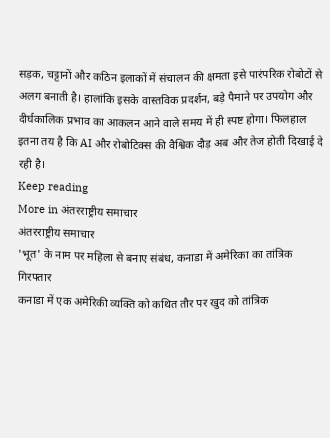सड़क, चट्टानों और कठिन इलाकों में संचालन की क्षमता इसे पारंपरिक रोबोटों से अलग बनाती है। हालांकि इसके वास्तविक प्रदर्शन, बड़े पैमाने पर उपयोग और दीर्घकालिक प्रभाव का आकलन आने वाले समय में ही स्पष्ट होगा। फिलहाल इतना तय है कि AI और रोबोटिक्स की वैश्विक दौड़ अब और तेज होती दिखाई दे रही है।
Keep reading
More in अंतरराष्ट्रीय समाचार
अंतरराष्ट्रीय समाचार
'भूत' के नाम पर महिला से बनाए संबंध, कनाडा में अमेरिका का तांत्रिक गिरफ्तार
कनाडा में एक अमेरिकी व्यक्ति को कथित तौर पर खुद को तांत्रिक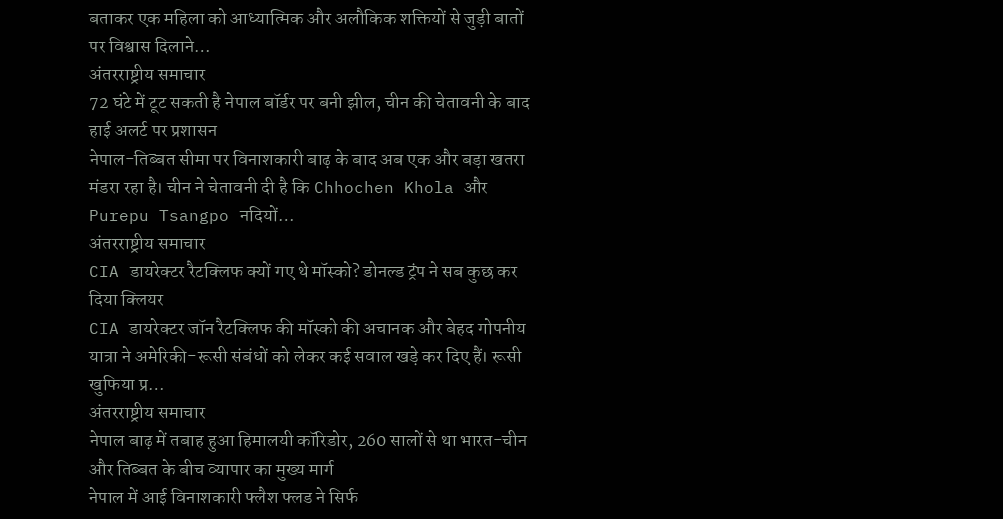बताकर एक महिला को आध्यात्मिक और अलौकिक शक्तियों से जुड़ी बातों पर विश्वास दिलाने…
अंतरराष्ट्रीय समाचार
72 घंटे में टूट सकती है नेपाल बॉर्डर पर बनी झील, चीन की चेतावनी के बाद हाई अलर्ट पर प्रशासन
नेपाल-तिब्बत सीमा पर विनाशकारी बाढ़ के बाद अब एक और बड़ा खतरा मंडरा रहा है। चीन ने चेतावनी दी है कि Chhochen Khola और Purepu Tsangpo नदियों…
अंतरराष्ट्रीय समाचार
CIA डायरेक्टर रैटक्लिफ क्यों गए थे मॉस्को? डोनल्ड ट्रंप ने सब कुछ कर दिया क्लियर
CIA डायरेक्टर जॉन रैटक्लिफ की मॉस्को की अचानक और बेहद गोपनीय यात्रा ने अमेरिकी-रूसी संबंधों को लेकर कई सवाल खड़े कर दिए हैं। रूसी खुफिया प्र…
अंतरराष्ट्रीय समाचार
नेपाल बाढ़ में तबाह हुआ हिमालयी कॉरिडोर, 260 सालों से था भारत-चीन और तिब्बत के बीच व्यापार का मुख्य मार्ग
नेपाल में आई विनाशकारी फ्लैश फ्लड ने सिर्फ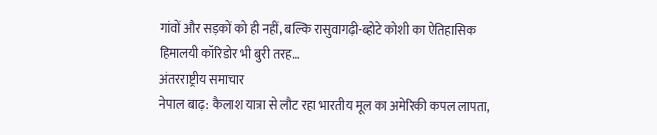गांवों और सड़कों को ही नहीं, बल्कि रासुवागढ़ी-ब्होटे कोशी का ऐतिहासिक हिमालयी कॉरिडोर भी बुरी तरह…
अंतरराष्ट्रीय समाचार
नेपाल बाढ़: कैलाश यात्रा से लौट रहा भारतीय मूल का अमेरिकी कपल लापता,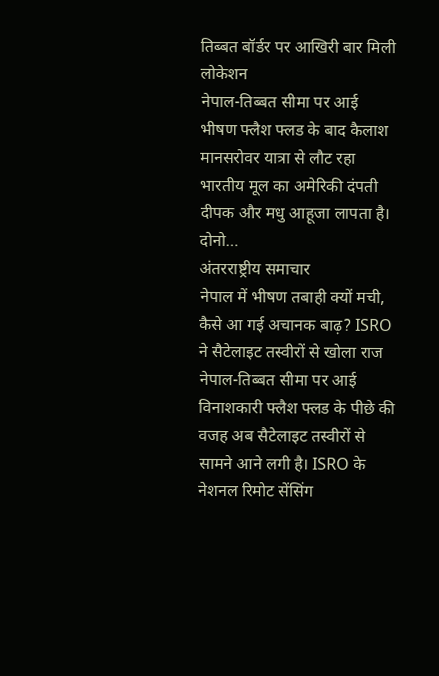तिब्बत बॉर्डर पर आखिरी बार मिली लोकेशन
नेपाल-तिब्बत सीमा पर आई भीषण फ्लैश फ्लड के बाद कैलाश मानसरोवर यात्रा से लौट रहा भारतीय मूल का अमेरिकी दंपती दीपक और मधु आहूजा लापता है। दोनो…
अंतरराष्ट्रीय समाचार
नेपाल में भीषण तबाही क्यों मची, कैसे आ गई अचानक बाढ़? ISRO ने सैटेलाइट तस्वीरों से खोला राज
नेपाल-तिब्बत सीमा पर आई विनाशकारी फ्लैश फ्लड के पीछे की वजह अब सैटेलाइट तस्वीरों से सामने आने लगी है। ISRO के नेशनल रिमोट सेंसिंग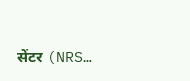सेंटर (NRS…